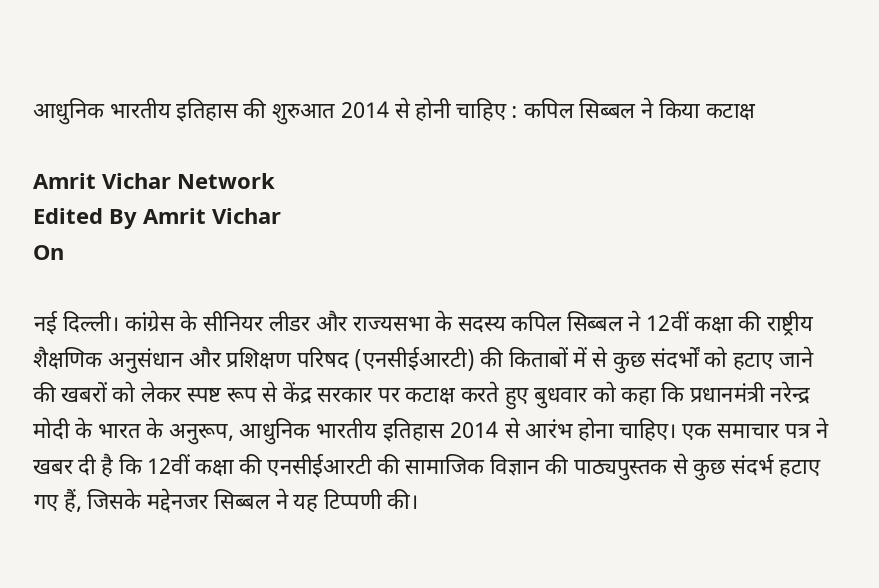आधुनिक भारतीय इतिहास की शुरुआत 2014 से होनी चाहिए : कपिल सिब्बल ने किया कटाक्ष

Amrit Vichar Network
Edited By Amrit Vichar
On

नई दिल्ली। कांग्रेस के सीनियर लीडर और राज्यसभा के सदस्य कपिल सिब्बल ने 12वीं कक्षा की राष्ट्रीय शैक्षणिक अनुसंधान और प्रशिक्षण परिषद (एनसीईआरटी) की किताबों में से कुछ संदर्भों को हटाए जाने की खबरों को लेकर स्पष्ट रूप से केंद्र सरकार पर कटाक्ष करते हुए बुधवार को कहा कि प्रधानमंत्री नरेन्द्र मोदी के भारत के अनुरूप, आधुनिक भारतीय इतिहास 2014 से आरंभ होना चाहिए। एक समाचार पत्र ने खबर दी है कि 12वीं कक्षा की एनसीईआरटी की सामाजिक विज्ञान की पाठ्यपुस्तक से कुछ संदर्भ हटाए गए हैं, जिसके मद्देनजर सिब्बल ने यह टिप्पणी की।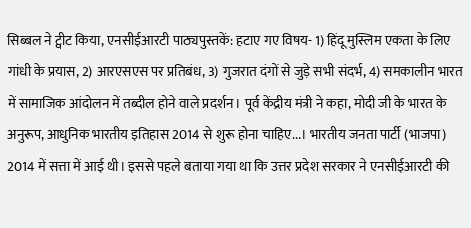सिब्बल ने ट्वीट किया, एनसीईआरटी पाठ्यपुस्तकें: हटाए गए विषय- 1) हिंदू मुस्लिम एकता के लिए गांधी के प्रयास, 2) आरएसएस पर प्रतिबंध, 3) गुजरात दंगों से जुड़े सभी संदर्भ, 4) समकालीन भारत में सामाजिक आंदोलन में तब्दील होने वाले प्रदर्शन। पूर्व केंद्रीय मंत्री ने कहा, मोदी जी के भारत के अनुरूप, आधुनिक भारतीय इतिहास 2014 से शुरू होना चाहिए...। भारतीय जनता पार्टी (भाजपा) 2014 में सत्ता में आई थी। इससे पहले बताया गया था कि उत्तर प्रदेश सरकार ने एनसीईआरटी की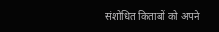संशोधित किताबों को अपने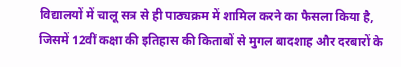विद्यालयों में चालू सत्र से ही पाठ्यक्रम में शामिल करने का फैसला किया है, जिसमें 12वीं कक्षा की इतिहास की किताबों से मुगल बादशाह और दरबारों के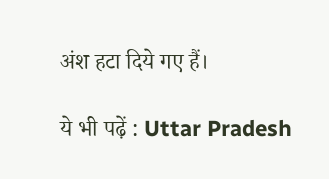अंश हटा दिये गए हैं।

ये भी पढ़ें : Uttar Pradesh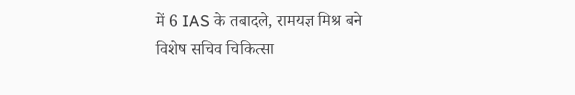में 6 IAS के तबादले, रामयज्ञ मिश्र बने विशेष सचिव चिकित्सा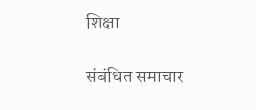शिक्षा

संबंधित समाचार